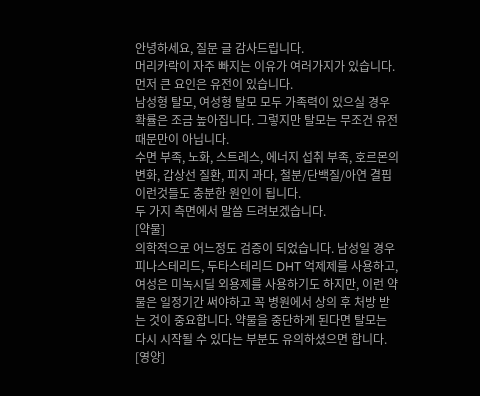안녕하세요, 질문 글 감사드립니다.
머리카락이 자주 빠지는 이유가 여러가지가 있습니다.
먼저 큰 요인은 유전이 있습니다.
남성형 탈모, 여성형 탈모 모두 가족력이 있으실 경우 확률은 조금 높아집니다. 그렇지만 탈모는 무조건 유전때문만이 아닙니다.
수면 부족, 노화, 스트레스, 에너지 섭취 부족, 호르몬의 변화, 갑상선 질환, 피지 과다, 철분/단백질/아연 결핍 이런것들도 충분한 원인이 됩니다.
두 가지 측면에서 말씀 드려보겠습니다.
[약물]
의학적으로 어느정도 검증이 되었습니다. 남성일 경우 피나스테리드, 두타스테리드 DHT 억제제를 사용하고, 여성은 미녹시딜 외용제를 사용하기도 하지만, 이런 약물은 일정기간 써야하고 꼭 병원에서 상의 후 처방 받는 것이 중요합니다. 약물을 중단하게 된다면 탈모는 다시 시작될 수 있다는 부분도 유의하셨으면 합니다.
[영양]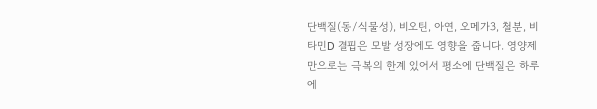단백질(동/식물성), 비오틴, 아연, 오메가3, 철분, 비타민D 결핍은 모발 성장에도 영향을 줍니다. 영양제만으로는 극복의 한계 있어서 평소에 단백질은 하루에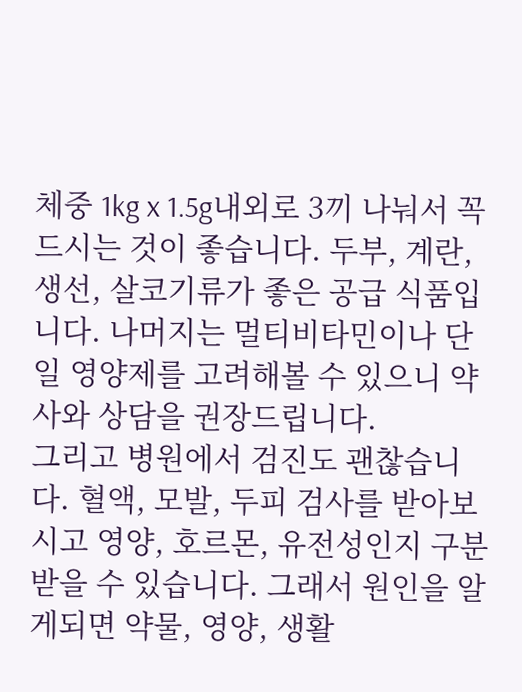체중 1kg x 1.5g내외로 3끼 나눠서 꼭 드시는 것이 좋습니다. 두부, 계란, 생선, 살코기류가 좋은 공급 식품입니다. 나머지는 멀티비타민이나 단일 영양제를 고려해볼 수 있으니 약사와 상담을 권장드립니다.
그리고 병원에서 검진도 괜찮습니다. 혈액, 모발, 두피 검사를 받아보시고 영양, 호르몬, 유전성인지 구분받을 수 있습니다. 그래서 원인을 알게되면 약물, 영양, 생활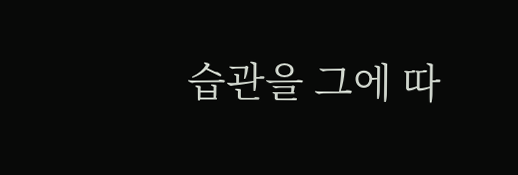습관을 그에 따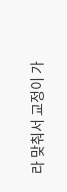라 맞춰서 교정이 가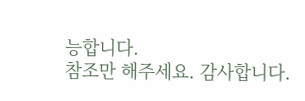능합니다.
참조만 해주세요. 감사합니다.